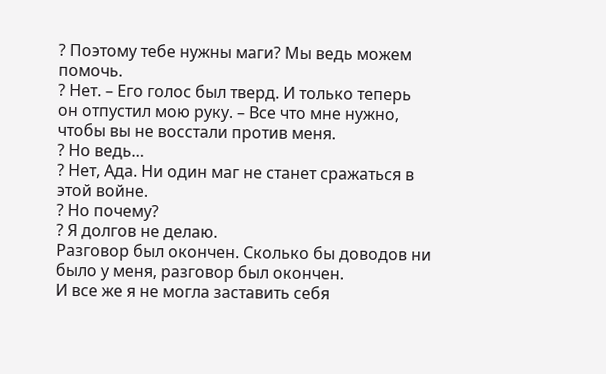? Поэтому тебе нужны маги? Мы ведь можем помочь.
? Нет. – Его голос был тверд. И только теперь он отпустил мою руку. – Все что мне нужно, чтобы вы не восстали против меня.
? Но ведь…
? Нет, Ада. Ни один маг не станет сражаться в этой войне.
? Но почему?
? Я долгов не делаю.
Разговор был окончен. Сколько бы доводов ни было у меня, разговор был окончен.
И все же я не могла заставить себя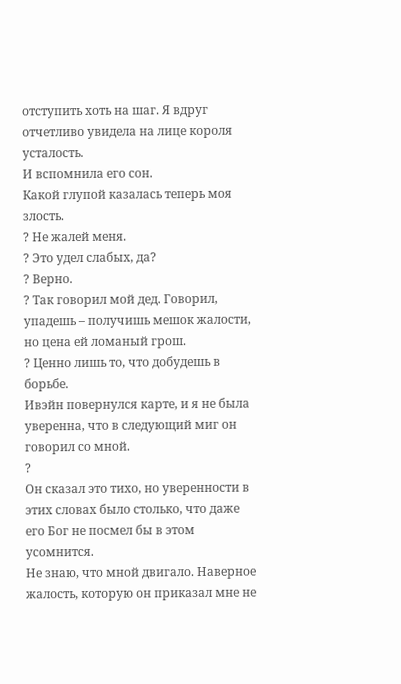отступить хоть на шаг. Я вдруг отчетливо увидела на лице короля усталость.
И вспомнила его сон.
Какой глупой казалась теперь моя злость.
? Не жалей меня.
? Это удел слабых, да?
? Верно.
? Так говорил мой дед. Говорил, упадешь – получишь мешок жалости, но цена ей ломаный грош.
? Ценно лишь то, что добудешь в борьбе.
Ивэйн повернулся карте, и я не была уверенна, что в следующий миг он говорил со мной.
?
Он сказал это тихо, но уверенности в этих словах было столько, что даже его Бог не посмел бы в этом усомнится.
Не знаю, что мной двигало. Наверное жалость, которую он приказал мне не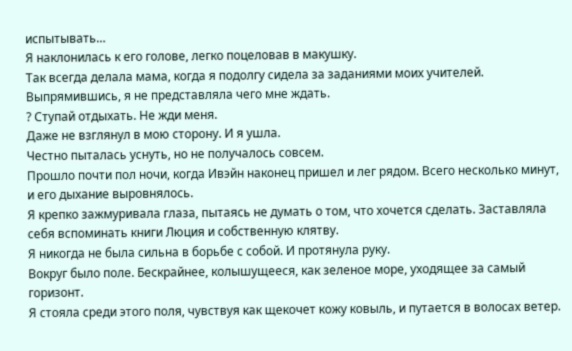испытывать…
Я наклонилась к его голове, легко поцеловав в макушку.
Так всегда делала мама, когда я подолгу сидела за заданиями моих учителей.
Выпрямившись, я не представляла чего мне ждать.
? Ступай отдыхать. Не жди меня.
Даже не взглянул в мою сторону. И я ушла.
Честно пыталась уснуть, но не получалось совсем.
Прошло почти пол ночи, когда Ивэйн наконец пришел и лег рядом. Всего несколько минут, и его дыхание выровнялось.
Я крепко зажмуривала глаза, пытаясь не думать о том, что хочется сделать. Заставляла себя вспоминать книги Люция и собственную клятву.
Я никогда не была сильна в борьбе с собой. И протянула руку.
Вокруг было поле. Бескрайнее, колышущееся, как зеленое море, уходящее за самый горизонт.
Я стояла среди этого поля, чувствуя как щекочет кожу ковыль, и путается в волосах ветер.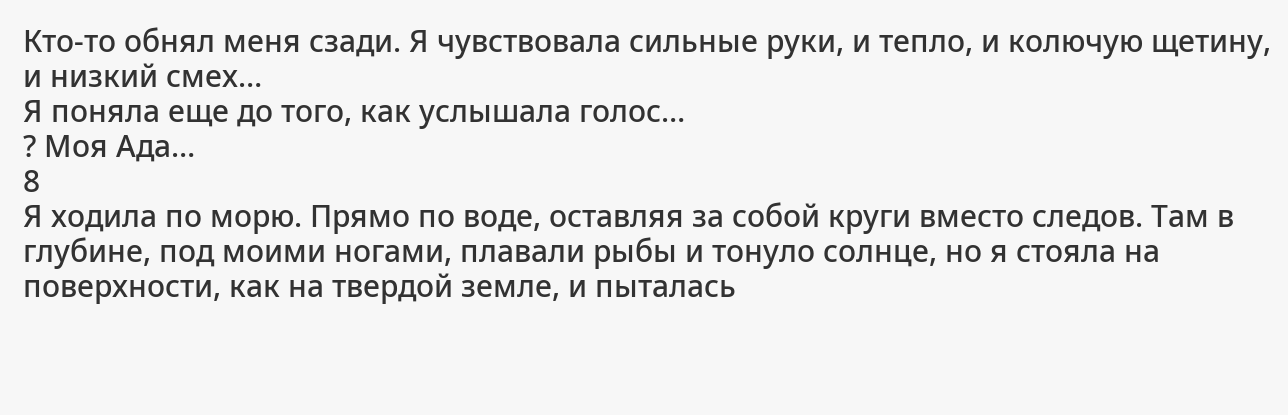Кто-то обнял меня сзади. Я чувствовала сильные руки, и тепло, и колючую щетину, и низкий смех…
Я поняла еще до того, как услышала голос…
? Моя Ада…
8
Я ходила по морю. Прямо по воде, оставляя за собой круги вместо следов. Там в глубине, под моими ногами, плавали рыбы и тонуло солнце, но я стояла на поверхности, как на твердой земле, и пыталась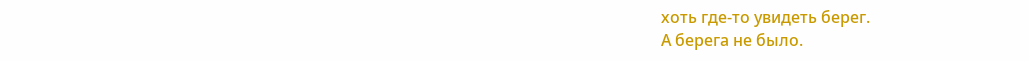хоть где-то увидеть берег.
А берега не было.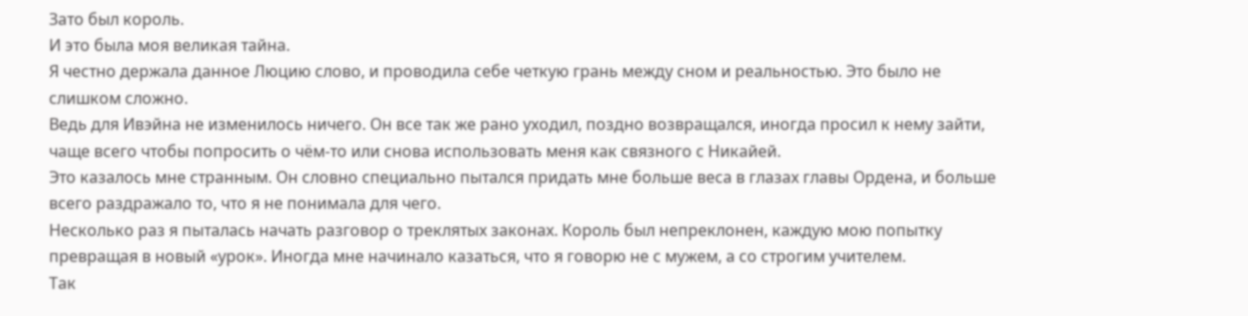Зато был король.
И это была моя великая тайна.
Я честно держала данное Люцию слово, и проводила себе четкую грань между сном и реальностью. Это было не слишком сложно.
Ведь для Ивэйна не изменилось ничего. Он все так же рано уходил, поздно возвращался, иногда просил к нему зайти, чаще всего чтобы попросить о чём-то или снова использовать меня как связного с Никайей.
Это казалось мне странным. Он словно специально пытался придать мне больше веса в глазах главы Ордена, и больше всего раздражало то, что я не понимала для чего.
Несколько раз я пыталась начать разговор о треклятых законах. Король был непреклонен, каждую мою попытку превращая в новый «урок». Иногда мне начинало казаться, что я говорю не с мужем, а со строгим учителем.
Так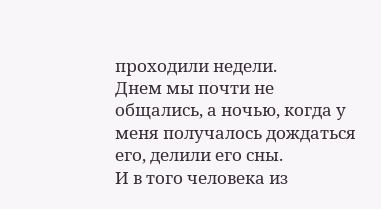проходили недели.
Днем мы почти не общались, а ночью, когда у меня получалось дождаться его, делили его сны.
И в того человека из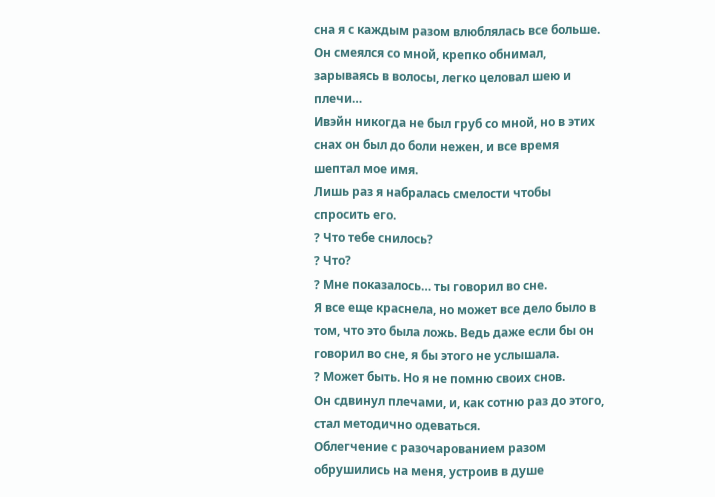сна я с каждым разом влюблялась все больше.
Он смеялся со мной, крепко обнимал, зарываясь в волосы, легко целовал шею и плечи…
Ивэйн никогда не был груб со мной, но в этих снах он был до боли нежен, и все время шептал мое имя.
Лишь раз я набралась смелости чтобы спросить его.
? Что тебе снилось?
? Что?
? Мне показалось… ты говорил во сне.
Я все еще краснела, но может все дело было в том, что это была ложь. Ведь даже если бы он говорил во сне, я бы этого не услышала.
? Может быть. Но я не помню своих снов.
Он сдвинул плечами, и, как сотню раз до этого, стал методично одеваться.
Облегчение с разочарованием разом обрушились на меня, устроив в душе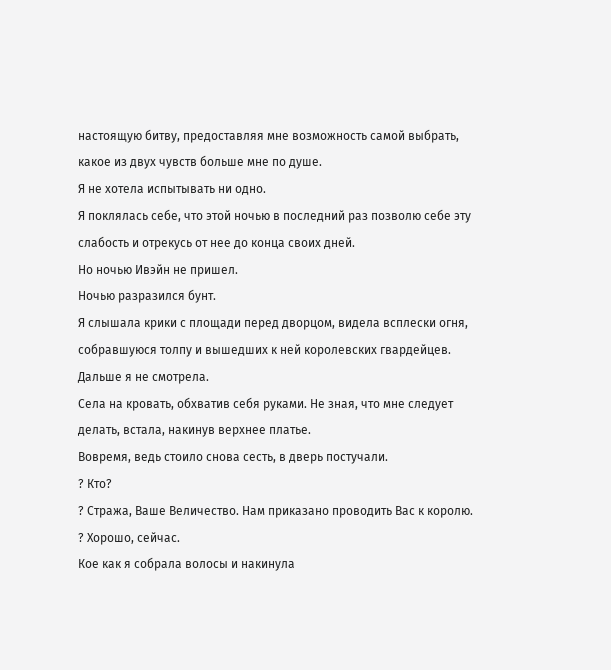настоящую битву, предоставляя мне возможность самой выбрать, какое из двух чувств больше мне по душе.
Я не хотела испытывать ни одно.
Я поклялась себе, что этой ночью в последний раз позволю себе эту слабость и отрекусь от нее до конца своих дней.
Но ночью Ивэйн не пришел.
Ночью разразился бунт.
Я слышала крики с площади перед дворцом, видела всплески огня, собравшуюся толпу и вышедших к ней королевских гвардейцев.
Дальше я не смотрела.
Села на кровать, обхватив себя руками. Не зная, что мне следует делать, встала, накинув верхнее платье.
Вовремя, ведь стоило снова сесть, в дверь постучали.
? Кто?
? Стража, Ваше Величество. Нам приказано проводить Вас к королю.
? Хорошо, сейчас.
Кое как я собрала волосы и накинула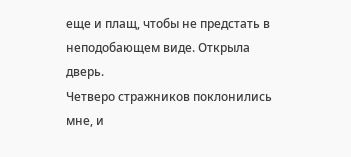еще и плащ, чтобы не предстать в неподобающем виде. Открыла дверь.
Четверо стражников поклонились мне, и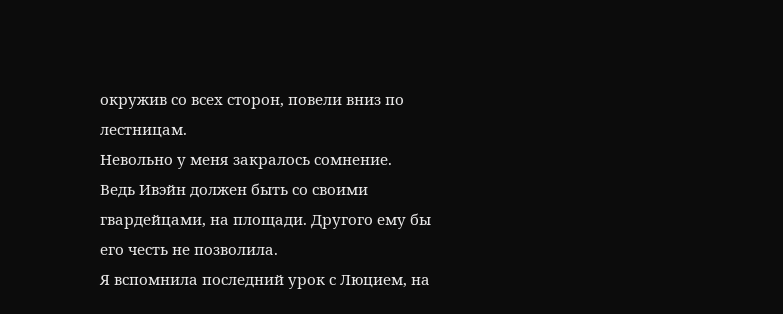окружив со всех сторон, повели вниз по лестницам.
Невольно у меня закралось сомнение.
Ведь Ивэйн должен быть со своими гвардейцами, на площади. Другого ему бы его честь не позволила.
Я вспомнила последний урок с Люцием, на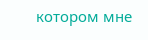котором мне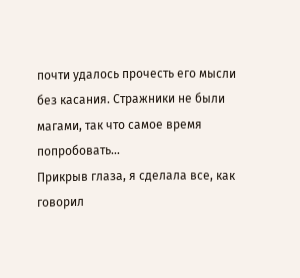почти удалось прочесть его мысли без касания. Стражники не были магами, так что самое время попробовать…
Прикрыв глаза, я сделала все, как говорил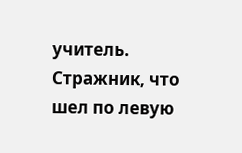учитель.
Стражник, что шел по левую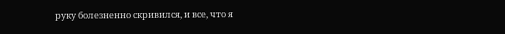руку болезненно скривился, и все, что я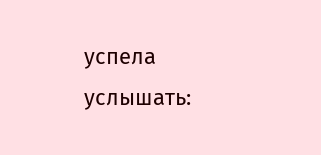успела услышать: